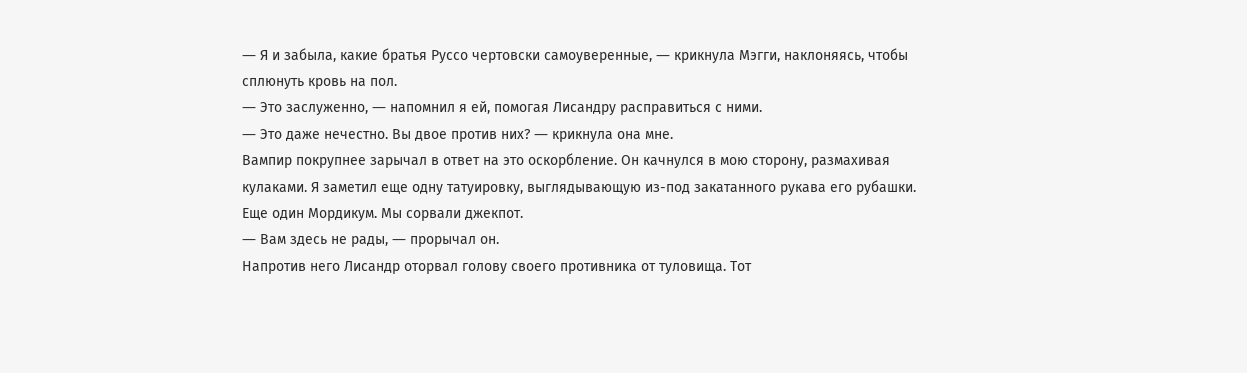― Я и забыла, какие братья Руссо чертовски самоуверенные, ― крикнула Мэгги, наклоняясь, чтобы сплюнуть кровь на пол.
― Это заслуженно, ― напомнил я ей, помогая Лисандру расправиться с ними.
― Это даже нечестно. Вы двое против них? ― крикнула она мне.
Вампир покрупнее зарычал в ответ на это оскорбление. Он качнулся в мою сторону, размахивая кулаками. Я заметил еще одну татуировку, выглядывающую из-под закатанного рукава его рубашки. Еще один Мордикум. Мы сорвали джекпот.
― Вам здесь не рады, ― прорычал он.
Напротив него Лисандр оторвал голову своего противника от туловища. Тот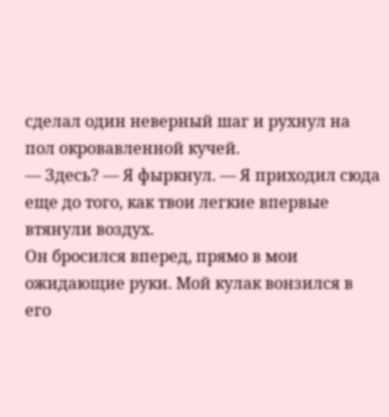сделал один неверный шаг и рухнул на пол окровавленной кучей.
― Здесь? ― Я фыркнул. ― Я приходил сюда еще до того, как твои легкие впервые втянули воздух.
Он бросился вперед, прямо в мои ожидающие руки. Мой кулак вонзился в его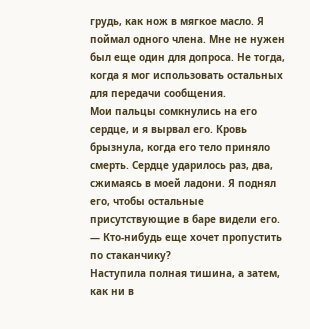грудь, как нож в мягкое масло. Я поймал одного члена. Мне не нужен был еще один для допроса. Не тогда, когда я мог использовать остальных для передачи сообщения.
Мои пальцы сомкнулись на его сердце, и я вырвал его. Кровь брызнула, когда его тело приняло смерть. Сердце ударилось раз, два, сжимаясь в моей ладони. Я поднял его, чтобы остальные присутствующие в баре видели его.
― Кто-нибудь еще хочет пропустить по стаканчику?
Наступила полная тишина, а затем, как ни в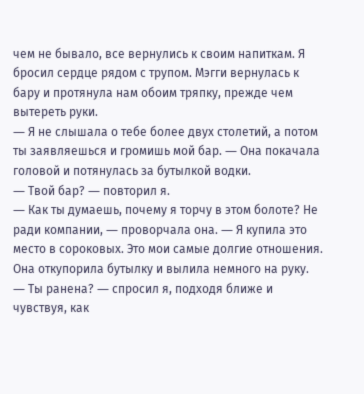чем не бывало, все вернулись к своим напиткам. Я бросил сердце рядом с трупом. Мэгги вернулась к бару и протянула нам обоим тряпку, прежде чем вытереть руки.
― Я не слышала о тебе более двух столетий, а потом ты заявляешься и громишь мой бар. ― Она покачала головой и потянулась за бутылкой водки.
― Твой бар? ― повторил я.
― Как ты думаешь, почему я торчу в этом болоте? Не ради компании, ― проворчала она. ― Я купила это место в сороковых. Это мои самые долгие отношения.
Она откупорила бутылку и вылила немного на руку.
― Ты ранена? ― спросил я, подходя ближе и чувствуя, как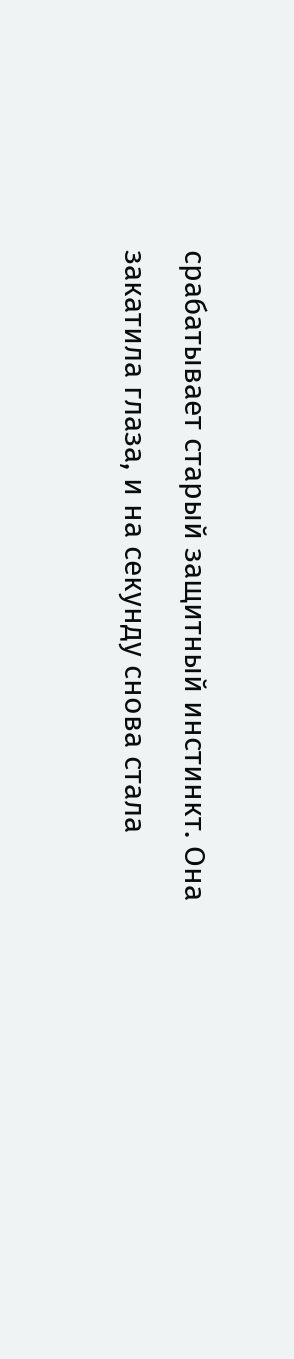срабатывает старый защитный инстинкт. Она закатила глаза, и на секунду снова стала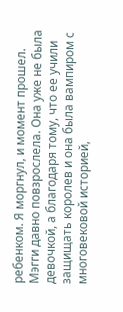ребенком. Я моргнул, и момент прошел.
Мэгги давно повзрослела. Она уже не была девочкой, а благодаря тому, что ее учили защищать королев и она была вампиром с многовековой историей,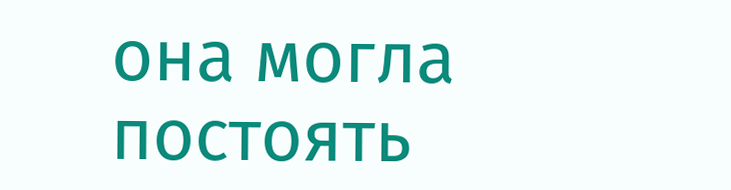она могла постоять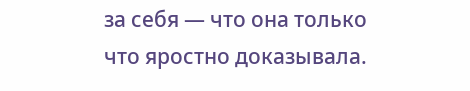за себя ― что она только что яростно доказывала.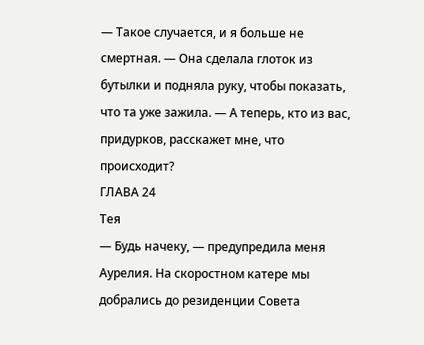― Такое случается, и я больше не смертная. ― Она сделала глоток из бутылки и подняла руку, чтобы показать, что та уже зажила. ― А теперь, кто из вас, придурков, расскажет мне, что происходит?
ГЛАВА 24
Тея
― Будь начеку, ― предупредила меня Аурелия. На скоростном катере мы добрались до резиденции Совета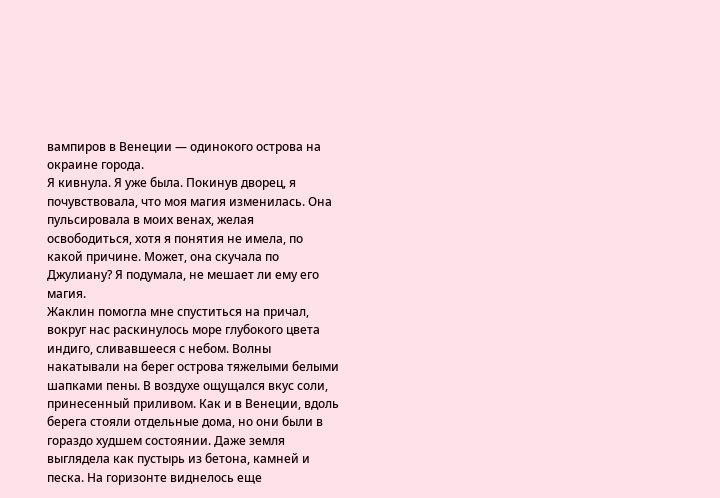вампиров в Венеции ― одинокого острова на окраине города.
Я кивнула. Я уже была. Покинув дворец, я почувствовала, что моя магия изменилась. Она пульсировала в моих венах, желая освободиться, хотя я понятия не имела, по какой причине. Может, она скучала по Джулиану? Я подумала, не мешает ли ему его магия.
Жаклин помогла мне спуститься на причал, вокруг нас раскинулось море глубокого цвета индиго, сливавшееся с небом. Волны накатывали на берег острова тяжелыми белыми шапками пены. В воздухе ощущался вкус соли, принесенный приливом. Как и в Венеции, вдоль берега стояли отдельные дома, но они были в гораздо худшем состоянии. Даже земля выглядела как пустырь из бетона, камней и песка. На горизонте виднелось еще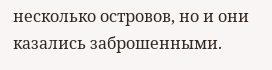несколько островов, но и они казались заброшенными.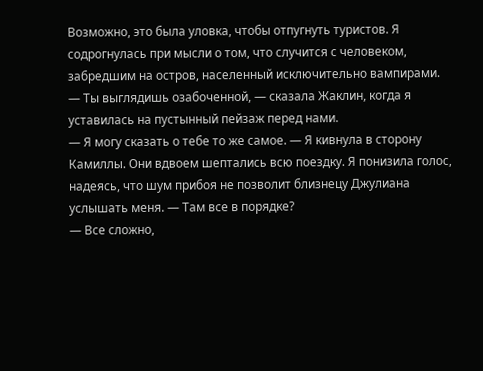Возможно, это была уловка, чтобы отпугнуть туристов. Я содрогнулась при мысли о том, что случится с человеком, забредшим на остров, населенный исключительно вампирами.
― Ты выглядишь озабоченной, ― сказала Жаклин, когда я уставилась на пустынный пейзаж перед нами.
― Я могу сказать о тебе то же самое. ― Я кивнула в сторону Камиллы. Они вдвоем шептались всю поездку. Я понизила голос, надеясь, что шум прибоя не позволит близнецу Джулиана услышать меня. ― Там все в порядке?
― Все сложно,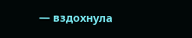― вздохнула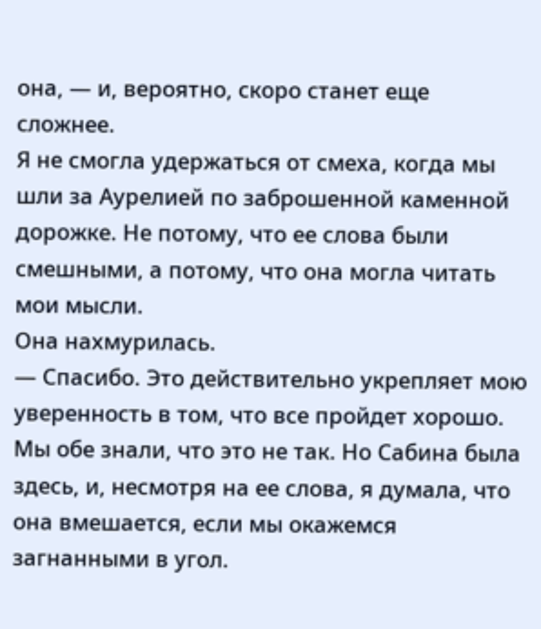она, ― и, вероятно, скоро станет еще сложнее.
Я не смогла удержаться от смеха, когда мы шли за Аурелией по заброшенной каменной дорожке. Не потому, что ее слова были смешными, а потому, что она могла читать мои мысли.
Она нахмурилась.
― Спасибо. Это действительно укрепляет мою уверенность в том, что все пройдет хорошо.
Мы обе знали, что это не так. Но Сабина была здесь, и, несмотря на ее слова, я думала, что она вмешается, если мы окажемся загнанными в угол.